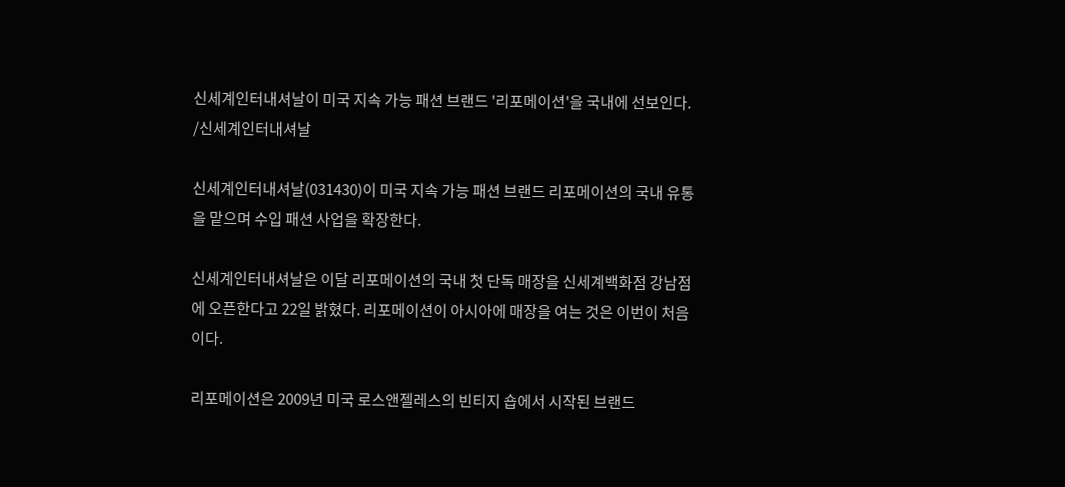신세계인터내셔날이 미국 지속 가능 패션 브랜드 '리포메이션'을 국내에 선보인다. /신세계인터내셔날

신세계인터내셔날(031430)이 미국 지속 가능 패션 브랜드 리포메이션의 국내 유통을 맡으며 수입 패션 사업을 확장한다.

신세계인터내셔날은 이달 리포메이션의 국내 첫 단독 매장을 신세계백화점 강남점에 오픈한다고 22일 밝혔다. 리포메이션이 아시아에 매장을 여는 것은 이번이 처음이다.

리포메이션은 2009년 미국 로스앤젤레스의 빈티지 숍에서 시작된 브랜드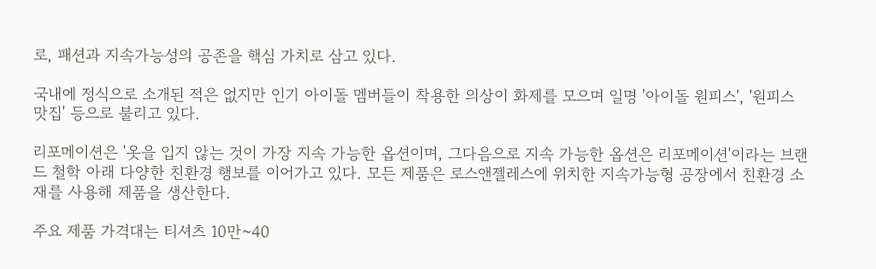로, 패션과 지속가능성의 공존을 핵심 가치로 삼고 있다.

국내에 정식으로 소개된 적은 없지만 인기 아이돌 멤버들이 착용한 의상이 화제를 모으며 일명 '아이돌 원피스', '원피스 맛집' 등으로 불리고 있다.

리포메이션은 '옷을 입지 않는 것이 가장 지속 가능한 옵션이며, 그다음으로 지속 가능한 옵션은 리포메이션'이라는 브랜드 철학 아래 다양한 친환경 행보를 이어가고 있다. 모든 제품은 로스앤젤레스에 위치한 지속가능형 공장에서 친환경 소재를 사용해 제품을 생산한다.

주요 제품 가격대는 티셔츠 10만~40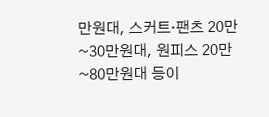만원대, 스커트·팬츠 20만~30만원대, 원피스 20만~80만원대 등이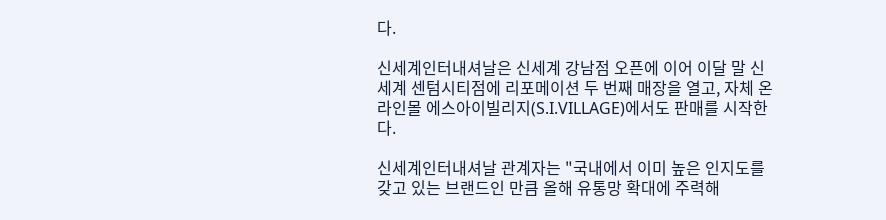다.

신세계인터내셔날은 신세계 강남점 오픈에 이어 이달 말 신세계 센텀시티점에 리포메이션 두 번째 매장을 열고, 자체 온라인몰 에스아이빌리지(S.I.VILLAGE)에서도 판매를 시작한다.

신세계인터내셔날 관계자는 "국내에서 이미 높은 인지도를 갖고 있는 브랜드인 만큼 올해 유통망 확대에 주력해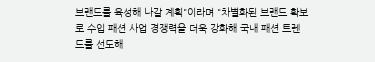브랜드를 육성해 나갈 계획"이라며 "차별화된 브랜드 확보로 수입 패션 사업 경쟁력을 더욱 강화해 국내 패션 트렌드를 선도해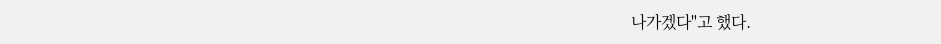나가겠다"고 했다.